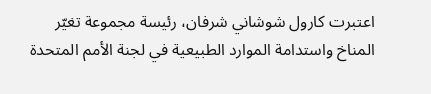اعتبرت كارول شوشاني شرفان، رئيسة مجموعة تغيّر المناخ واستدامة الموارد الطبيعية في لجنة الأمم المتحدة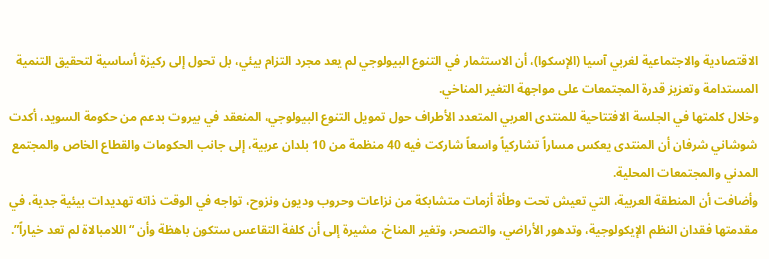الاقتصادية والاجتماعية لغربي آسيا (الإسكوا)، أن الاستثمار في التنوع البيولوجي لم يعد مجرد التزام بيئي، بل تحول إلى ركيزة أساسية لتحقيق التنمية المستدامة وتعزيز قدرة المجتمعات على مواجهة التغير المناخي.
وخلال كلمتها في الجلسة الافتتاحية للمنتدى العربي المتعدد الأطراف حول تمويل التنوع البيولوجي، المنعقد في بيروت بدعم من حكومة السويد، أكدت شوشاني شرفان أن المنتدى يعكس مساراً تشاركياً واسعاً شاركت فيه 40 منظمة من 10 بلدان عربية، إلى جانب الحكومات والقطاع الخاص والمجتمع المدني والمجتمعات المحلية.
وأضافت أن المنطقة العربية، التي تعيش تحت وطأة أزمات متشابكة من نزاعات وحروب وديون ونزوح، تواجه في الوقت ذاته تهديدات بيئية جدية، في مقدمتها فقدان النظم الإيكولوجية، وتدهور الأراضي، والتصحر، وتغير المناخ، مشيرة إلى أن كلفة التقاعس ستكون باهظة وأن “اللامبالاة لم تعد خياراً”.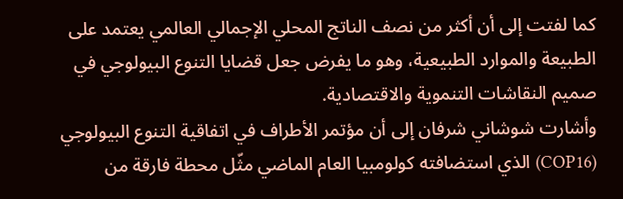كما لفتت إلى أن أكثر من نصف الناتج المحلي الإجمالي العالمي يعتمد على الطبيعة والموارد الطبيعية، وهو ما يفرض جعل قضايا التنوع البيولوجي في صميم النقاشات التنموية والاقتصادية.
وأشارت شوشاني شرفان إلى أن مؤتمر الأطراف في اتفاقية التنوع البيولوجي (COP16) الذي استضافته كولومبيا العام الماضي مثّل محطة فارقة من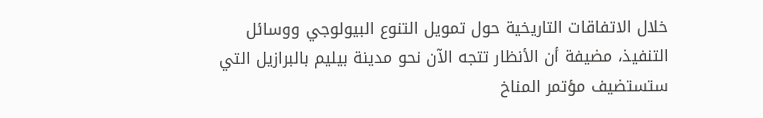خلال الاتفاقات التاريخية حول تمويل التنوع البيولوجي ووسائل التنفيذ، مضيفة أن الأنظار تتجه الآن نحو مدينة بيليم بالبرازيل التي ستستضيف مؤتمر المناخ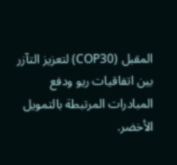المقبل (COP30) لتعزيز التآزر بين اتفاقيات ريو ودفع المبادرات المرتبطة بالتمويل الأخضر.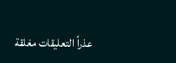عذراً التعليقات مغلقة